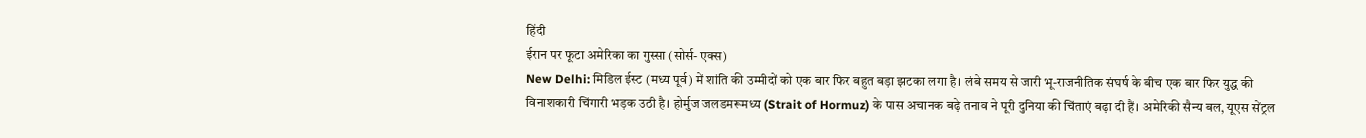हिंदी
ईरान पर फूटा अमेरिका का गुस्सा (सोर्स- एक्स)
New Delhi: मिडिल ईस्ट (मध्य पूर्व) में शांति की उम्मीदों को एक बार फिर बहुत बड़ा झटका लगा है। लंबे समय से जारी भू-राजनीतिक संघर्ष के बीच एक बार फिर युद्ध की विनाशकारी चिंगारी भड़क उठी है। होर्मुज जलडमरूमध्य (Strait of Hormuz) के पास अचानक बढ़े तनाव ने पूरी दुनिया की चिंताएं बढ़ा दी हैं। अमेरिकी सैन्य बल, यूएस सेंट्रल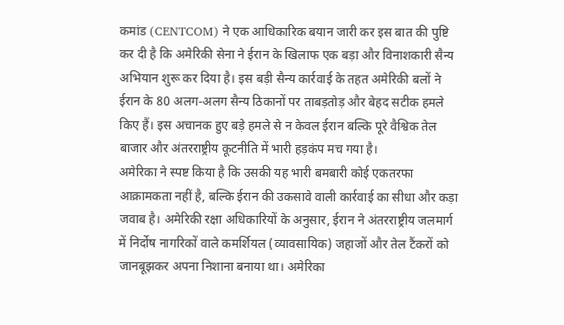कमांड (CENTCOM) ने एक आधिकारिक बयान जारी कर इस बात की पुष्टि कर दी है कि अमेरिकी सेना ने ईरान के खिलाफ एक बड़ा और विनाशकारी सैन्य अभियान शुरू कर दिया है। इस बड़ी सैन्य कार्रवाई के तहत अमेरिकी बलों ने ईरान के 80 अलग-अलग सैन्य ठिकानों पर ताबड़तोड़ और बेहद सटीक हमले किए हैं। इस अचानक हुए बड़े हमले से न केवल ईरान बल्कि पूरे वैश्विक तेल बाजार और अंतरराष्ट्रीय कूटनीति में भारी हड़कंप मच गया है।
अमेरिका ने स्पष्ट किया है कि उसकी यह भारी बमबारी कोई एकतरफा आक्रामकता नहीं है, बल्कि ईरान की उकसावे वाली कार्रवाई का सीधा और कड़ा जवाब है। अमेरिकी रक्षा अधिकारियों के अनुसार, ईरान ने अंतरराष्ट्रीय जलमार्ग में निर्दोष नागरिकों वाले कमर्शियल (व्यावसायिक) जहाजों और तेल टैंकरों को जानबूझकर अपना निशाना बनाया था। अमेरिका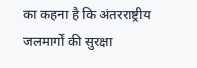का कहना है कि अंतरराष्ट्रीय जलमार्गों की सुरक्षा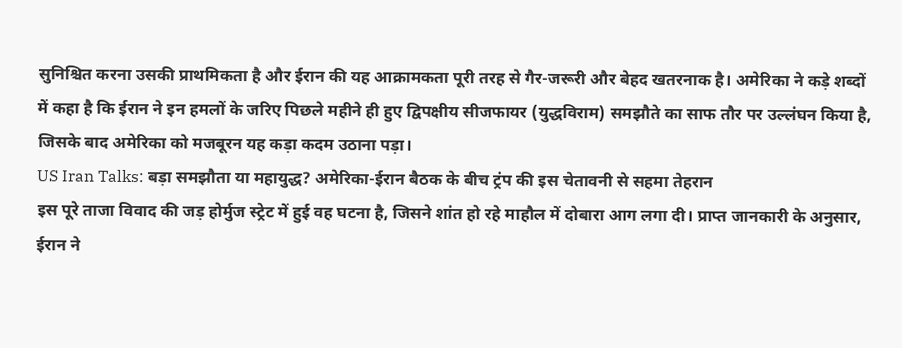सुनिश्चित करना उसकी प्राथमिकता है और ईरान की यह आक्रामकता पूरी तरह से गैर-जरूरी और बेहद खतरनाक है। अमेरिका ने कड़े शब्दों में कहा है कि ईरान ने इन हमलों के जरिए पिछले महीने ही हुए द्विपक्षीय सीजफायर (युद्धविराम) समझौते का साफ तौर पर उल्लंघन किया है, जिसके बाद अमेरिका को मजबूरन यह कड़ा कदम उठाना पड़ा।
US Iran Talks: बड़ा समझौता या महायुद्ध? अमेरिका-ईरान बैठक के बीच ट्रंप की इस चेतावनी से सहमा तेहरान
इस पूरे ताजा विवाद की जड़ होर्मुज स्ट्रेट में हुई वह घटना है, जिसने शांत हो रहे माहौल में दोबारा आग लगा दी। प्राप्त जानकारी के अनुसार, ईरान ने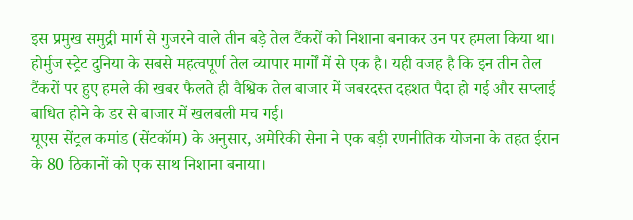इस प्रमुख समुद्री मार्ग से गुजरने वाले तीन बड़े तेल टैंकरों को निशाना बनाकर उन पर हमला किया था। होर्मुज स्ट्रेट दुनिया के सबसे महत्वपूर्ण तेल व्यापार मार्गों में से एक है। यही वजह है कि इन तीन तेल टैंकरों पर हुए हमले की खबर फैलते ही वैश्विक तेल बाजार में जबरदस्त दहशत पैदा हो गई और सप्लाई बाधित होने के डर से बाजार में खलबली मच गई।
यूएस सेंट्रल कमांड (सेंटकॉम) के अनुसार, अमेरिकी सेना ने एक बड़ी रणनीतिक योजना के तहत ईरान के 80 ठिकानों को एक साथ निशाना बनाया।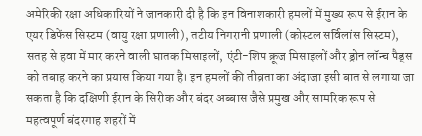अमेरिकी रक्षा अधिकारियों ने जानकारी दी है कि इन विनाशकारी हमलों में मुख्य रूप से ईरान के एयर डिफेंस सिस्टम (वायु रक्षा प्रणाली), तटीय निगरानी प्रणाली (कोस्टल सर्विलांस सिस्टम), सतह से हवा में मार करने वाली घातक मिसाइलों, एंटी-शिप क्रूज मिसाइलों और ड्रोन लॉन्च पैड्स को तबाह करने का प्रयास किया गया है। इन हमलों की तीव्रता का अंदाजा इसी बात से लगाया जा सकता है कि दक्षिणी ईरान के सिरीक और बंदर अब्बास जैसे प्रमुख और सामरिक रूप से महत्वपूर्ण बंदरगाह शहरों में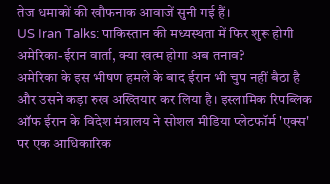तेज धमाकों की खौफनाक आवाजें सुनी गई हैं।
US Iran Talks: पाकिस्तान की मध्यस्थता में फिर शुरू होगी अमेरिका-ईरान वार्ता, क्या खत्म होगा अब तनाव?
अमेरिका के इस भीषण हमले के बाद ईरान भी चुप नहीं बैठा है और उसने कड़ा रुख अख्तियार कर लिया है। इस्लामिक रिपब्लिक ऑफ ईरान के विदेश मंत्रालय ने सोशल मीडिया प्लेटफॉर्म 'एक्स' पर एक आधिकारिक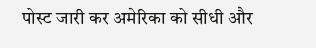पोस्ट जारी कर अमेरिका को सीधी और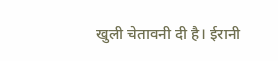खुली चेतावनी दी है। ईरानी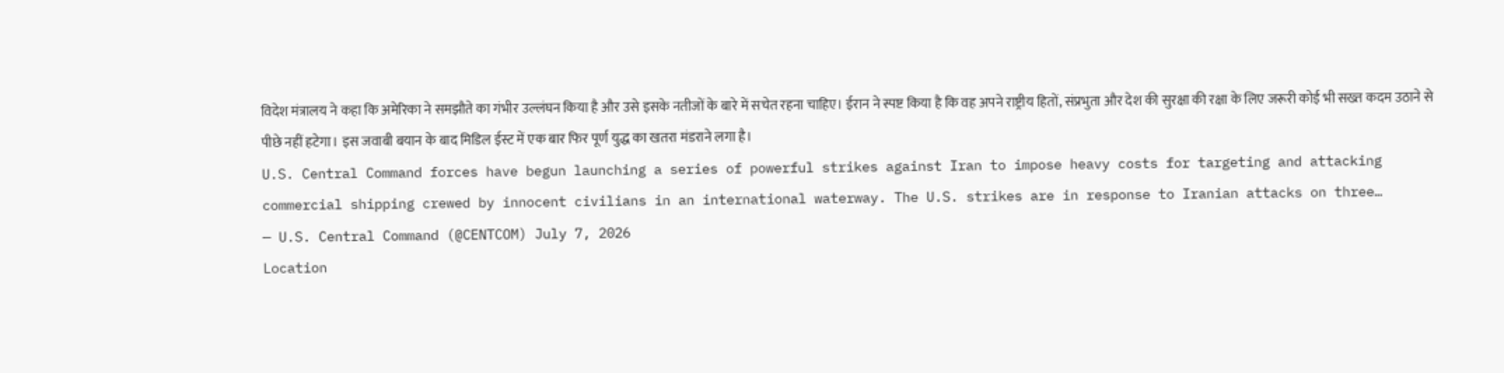विदेश मंत्रालय ने कहा कि अमेरिका ने समझौते का गंभीर उल्लंघन किया है और उसे इसके नतीजों के बारे में सचेत रहना चाहिए। ईरान ने स्पष्ट किया है कि वह अपने राष्ट्रीय हितों, संप्रभुता और देश की सुरक्षा की रक्षा के लिए जरूरी कोई भी सख्त कदम उठाने से पीछे नहीं हटेगा। इस जवाबी बयान के बाद मिडिल ईस्ट में एक बार फिर पूर्ण युद्ध का खतरा मंडराने लगा है।
U.S. Central Command forces have begun launching a series of powerful strikes against Iran to impose heavy costs for targeting and attacking commercial shipping crewed by innocent civilians in an international waterway. The U.S. strikes are in response to Iranian attacks on three…
— U.S. Central Command (@CENTCOM) July 7, 2026
Location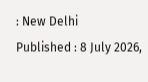: New Delhi
Published : 8 July 2026,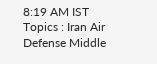8:19 AM IST
Topics : Iran Air Defense Middle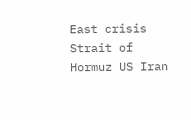East crisis Strait of Hormuz US Iran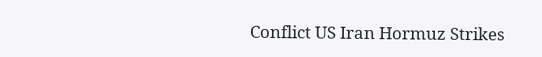Conflict US Iran Hormuz Strikes